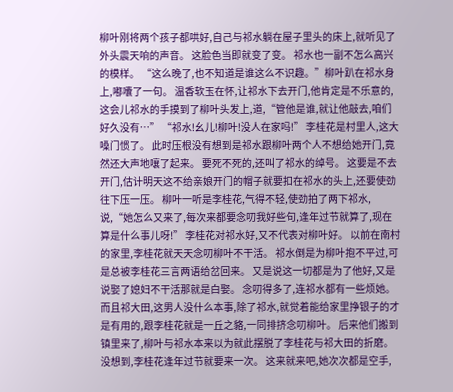柳叶刚将两个孩子都哄好,自己与祁水躺在屋子里头的床上,就听见了外头震天响的声音。 这脸色当即就变了变。 祁水也一副不怎么高兴的模样。 “这么晚了,也不知道是谁这么不识趣。”柳叶趴在祁水身上,嘟囔了一句。 温香软玉在怀,让祁水下去开门,他肯定是不乐意的,这会儿祁水的手摸到了柳叶头发上,道,“管他是谁,就让他敲去,咱们好久没有…” “祁水!幺儿!柳叶!没人在家吗!” 李桂花是村里人,这大嗓门惯了。 此时压根没有想到是祁水跟柳叶两个人不想给她开门,竟然还大声地嚷了起来。 要死不死的,还叫了祁水的绰号。 这要是不去开门,估计明天这不给亲娘开门的帽子就要扣在祁水的头上,还要使劲往下压一压。 柳叶一听是李桂花,气得不轻,使劲拍了两下祁水,说,“她怎么又来了,每次来都要念叨我好些句,逢年过节就算了,现在算是什么事儿呀!” 李桂花对祁水好,又不代表对柳叶好。 以前在南村的家里,李桂花就天天念叨柳叶不干活。 祁水倒是为柳叶抱不平过,可是总被李桂花三言两语给岔回来。 又是说这一切都是为了他好,又是说娶了媳妇不干活那就是白娶。 念叨得多了,连祁水都有一些烦她。 而且祁大田,这男人没什么本事,除了祁水,就觉着能给家里挣银子的才是有用的,跟李桂花就是一丘之貉,一同排挤念叨柳叶。 后来他们搬到镇里来了,柳叶与祁水本来以为就此摆脱了李桂花与祁大田的折磨。 没想到,李桂花逢年过节就要来一次。 这来就来吧,她次次都是空手,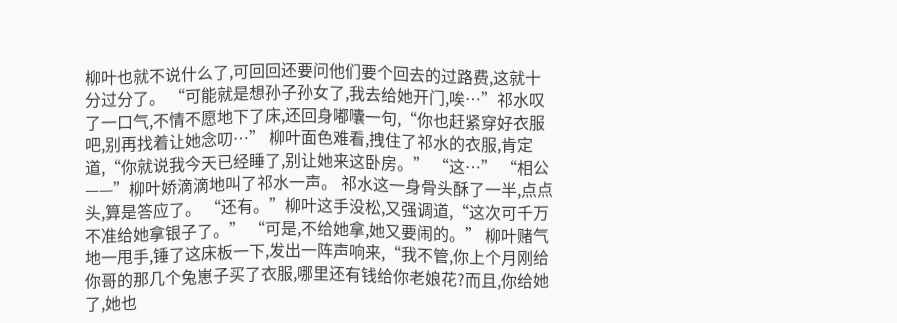柳叶也就不说什么了,可回回还要问他们要个回去的过路费,这就十分过分了。 “可能就是想孙子孙女了,我去给她开门,唉…”祁水叹了一口气,不情不愿地下了床,还回身嘟囔一句,“你也赶紧穿好衣服吧,别再找着让她念叨…” 柳叶面色难看,拽住了祁水的衣服,肯定道,“你就说我今天已经睡了,别让她来这卧房。” “这…” “相公——”柳叶娇滴滴地叫了祁水一声。 祁水这一身骨头酥了一半,点点头,算是答应了。 “还有。”柳叶这手没松,又强调道,“这次可千万不准给她拿银子了。” “可是,不给她拿,她又要闹的。” 柳叶赌气地一甩手,锤了这床板一下,发出一阵声响来,“我不管,你上个月刚给你哥的那几个兔崽子买了衣服,哪里还有钱给你老娘花?而且,你给她了,她也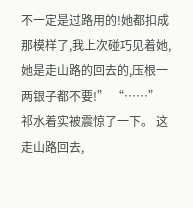不一定是过路用的!她都扣成那模样了,我上次碰巧见着她,她是走山路的回去的,压根一两银子都不要!” “……” 祁水着实被震惊了一下。 这走山路回去,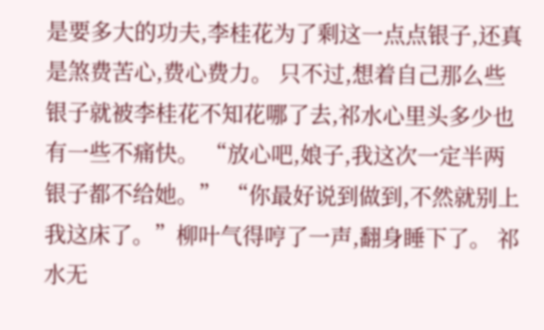是要多大的功夫,李桂花为了剩这一点点银子,还真是煞费苦心,费心费力。 只不过,想着自己那么些银子就被李桂花不知花哪了去,祁水心里头多少也有一些不痛快。 “放心吧,娘子,我这次一定半两银子都不给她。” “你最好说到做到,不然就别上我这床了。”柳叶气得哼了一声,翻身睡下了。 祁水无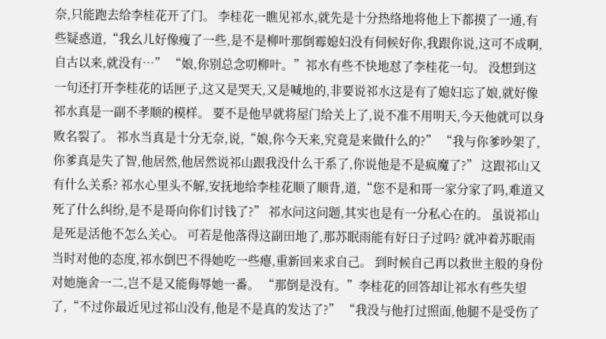奈,只能跑去给李桂花开了门。 李桂花一瞧见祁水,就先是十分热络地将他上下都摸了一通,有些疑惑道,“我幺儿好像瘦了一些,是不是柳叶那倒霉媳妇没有伺候好你,我跟你说,这可不成啊,自古以来,就没有…” “娘,你别总念叨柳叶。”祁水有些不快地怼了李桂花一句。 没想到这一句还打开李桂花的话匣子,这又是哭天,又是喊地的,非要说祁水这是有了媳妇忘了娘,就好像祁水真是一副不孝顺的模样。 要不是他早就将屋门给关上了,说不准不用明天,今天他就可以身败名裂了。 祁水当真是十分无奈,说,“娘,你今天来,究竟是来做什么的?” “我与你爹吵架了,你爹真是失了智,他居然,他居然说祁山跟我没什么干系了,你说他是不是疯魔了?” 这跟祁山又有什么关系? 祁水心里头不解,安抚地给李桂花顺了顺背,道,“您不是和哥一家分家了吗,难道又死了什么纠纷,是不是哥向你们讨钱了?” 祁水问这问题,其实也是有一分私心在的。 虽说祁山是死是活他不怎么关心。 可若是他落得这副田地了,那苏眠雨能有好日子过吗? 就冲着苏眠雨当时对他的态度,祁水倒巴不得她吃一些瘪,重新回来求自己。 到时候自己再以救世主般的身份对她施舍一二,岂不是又能侮辱她一番。 “那倒是没有。”李桂花的回答却让祁水有些失望了,“不过你最近见过祁山没有,他是不是真的发达了?” “我没与他打过照面,他腿不是受伤了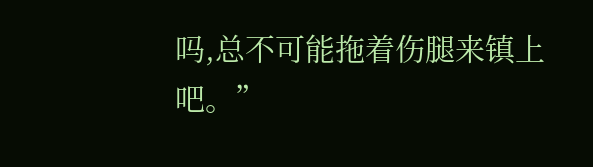吗,总不可能拖着伤腿来镇上吧。”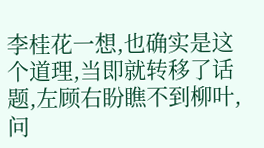李桂花一想,也确实是这个道理,当即就转移了话题,左顾右盼瞧不到柳叶,问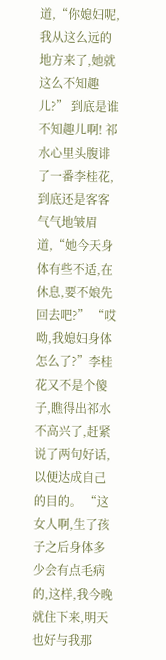道,“你媳妇呢,我从这么远的地方来了,她就这么不知趣儿?” 到底是谁不知趣儿啊! 祁水心里头腹诽了一番李桂花,到底还是客客气气地皱眉道,“她今天身体有些不适,在休息,要不娘先回去吧?” “哎呦,我媳妇身体怎么了?”李桂花又不是个傻子,瞧得出祁水不高兴了,赶紧说了两句好话,以便达成自己的目的。 “这女人啊,生了孩子之后身体多少会有点毛病的,这样,我今晚就住下来,明天也好与我那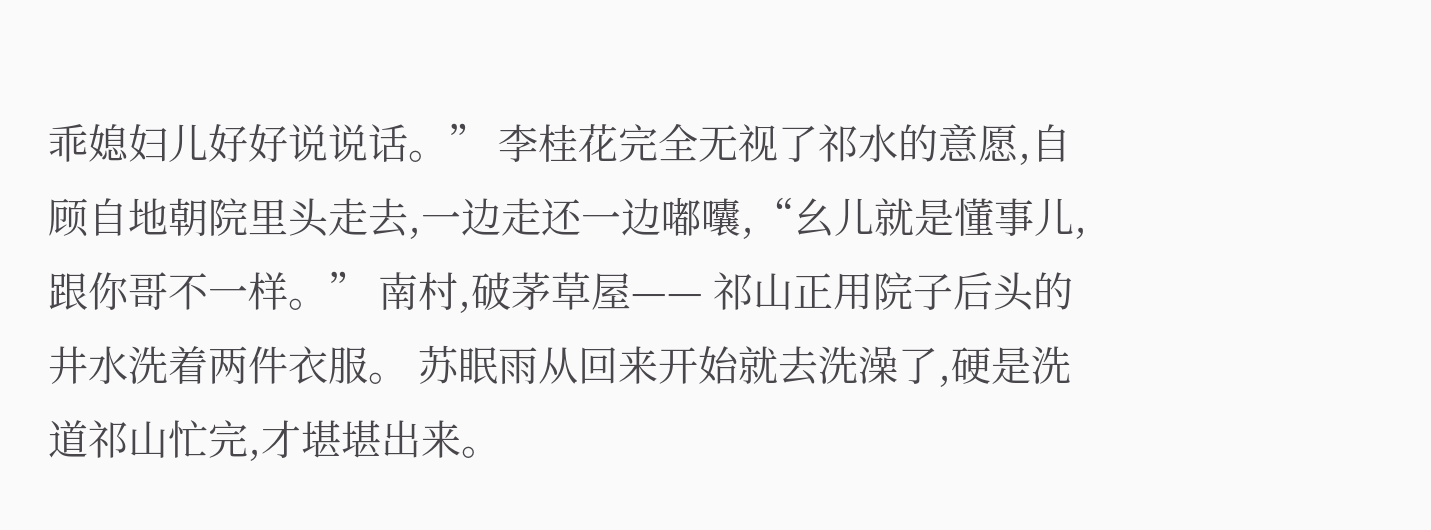乖媳妇儿好好说说话。” 李桂花完全无视了祁水的意愿,自顾自地朝院里头走去,一边走还一边嘟囔,“幺儿就是懂事儿,跟你哥不一样。” 南村,破茅草屋—— 祁山正用院子后头的井水洗着两件衣服。 苏眠雨从回来开始就去洗澡了,硬是洗道祁山忙完,才堪堪出来。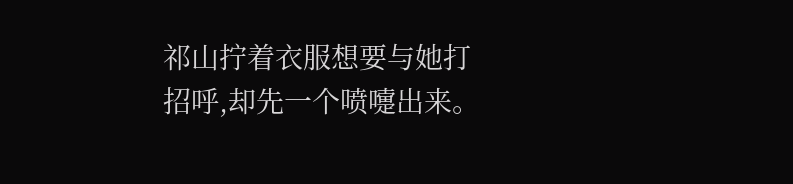祁山拧着衣服想要与她打招呼,却先一个喷嚏出来。